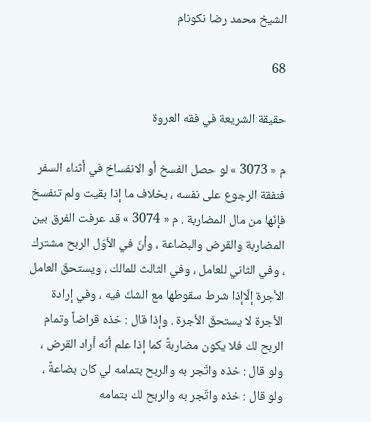الشيخ محمد رضا نكونام

68

حقيقة الشريعة في فقه العروة

م « 3073 » لو حصل الفسخ أو الانفساخ في أثناء السفر فنفقة الرجوع على نفسه ، بخلاف ما إذا بقيت ولم تنفسخ فإنّها من مال المضاربة . م « 3074 » قد عرفت الفرق بين المضاربة والقرض والبضاعة ، وأنّ في الأوّل الربح مشترك ، وفي الثاني للعامل ، وفي الثالث للمالك ، ويستحقّ العامل الأجرة إلّاإذا شرط سقوطها مع الشكّ فيه ، وفي إرادة الأجرة لا يستحقّ الأجرة . وإذا قال : خذه قراضاً وتمام الربح لك فلا يكون مضاربةً كما إذا علم أنّه أراد القرض ، ولو قال : خذه واتّجر به والربح بتمامه لي كان بضاعةً ، ولو قال : خذه واتّجر به والربح لك بتمامه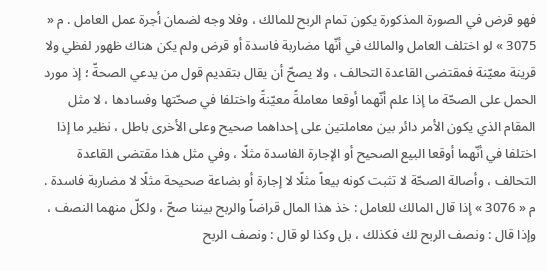فهو قرض في الصورة المذكورة يكون تمام الربح للمالك ، وفلا وجه لضمان أجرة عمل العامل . م « 3075 » لو اختلف العامل والمالك في أنّها مضاربة فاسدة أو قرض ولم يكن هناك ظهور لفظي ولا قرينة معيّنة فمقتضى القاعدة التحالف ، ولا يصحّ أن يقال بتقديم قول من يدعي الصحةّ ؛ إذ مورد الحمل على الصحّة ما إذا علم أنّهما أوقعا معاملةً معيّنةً واختلفا في صحّتها وفسادها ، لا مثل المقام الذي يكون الأمر دائر بين معاملتين على إحداهما صحيح وعلى الأخرى باطل ، نظير ما إذا اختلفا في أنّهما أوقعا البيع الصحيح أو الإجارة الفاسدة مثلًا ، وفي مثل هذا مقتضى القاعدة التحالف ، وأصالة الصحّة لا تثبت كونه بيعاً مثلًا لا إجارة أو بضاعة صحيحة مثلًا لا مضاربة فاسدة . م « 3076 » إذا قال المالك للعامل : خذ هذا المال قراضاً والربح بيننا صحّ ، ولكلّ منهما النصف ، وإذا قال : ونصف الربح لك فكذلك ، بل وكذا لو قال : ونصف الربح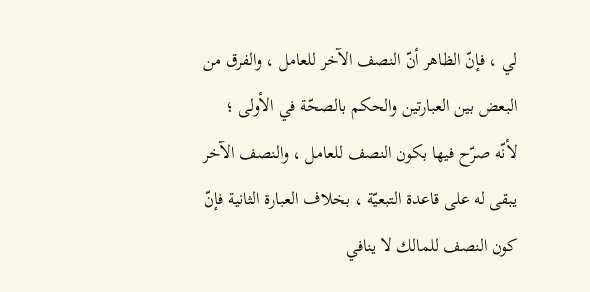لي ، فإنّ الظاهر أنّ النصف الآخر للعامل ، والفرق من البعض بين العبارتين والحكم بالصحّة في الأولى ؛ لأنّه صرّح فيها بكون النصف للعامل ، والنصف الآخر يبقى له على قاعدة التبعيّة ، بخلاف العبارة الثانية فإنّ كون النصف للمالك لا ينافي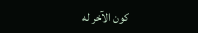كون الآخر له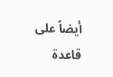أيضاً على قاعدة